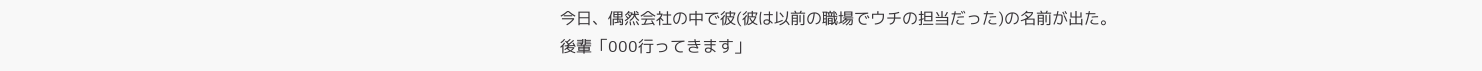今日、偶然会社の中で彼(彼は以前の職場でウチの担当だった)の名前が出た。
後輩「OOO行ってきます」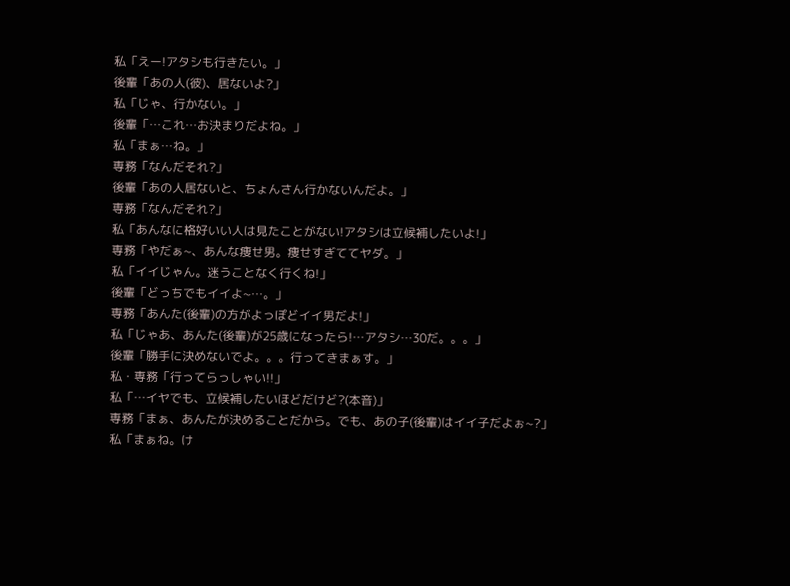私「えー!アタシも行きたい。」
後輩「あの人(彼)、居ないよ?」
私「じゃ、行かない。」
後輩「…これ…お決まりだよね。」
私「まぁ…ね。」
専務「なんだそれ?」
後輩「あの人居ないと、ちょんさん行かないんだよ。」
専務「なんだそれ?」
私「あんなに格好いい人は見たことがない!アタシは立候補したいよ!」
専務「やだぁ~、あんな痩せ男。痩せすぎててヤダ。」
私「イイじゃん。迷うことなく行くね!」
後輩「どっちでもイイよ~…。」
専務「あんた(後輩)の方がよっぽどイイ男だよ!」
私「じゃあ、あんた(後輩)が25歳になったら!…アタシ…30だ。。。」
後輩「勝手に決めないでよ。。。行ってきまぁす。」
私・専務「行ってらっしゃい!!」
私「…イヤでも、立候補したいほどだけど?(本音)」
専務「まぁ、あんたが決めることだから。でも、あの子(後輩)はイイ子だよぉ~?」
私「まぁね。け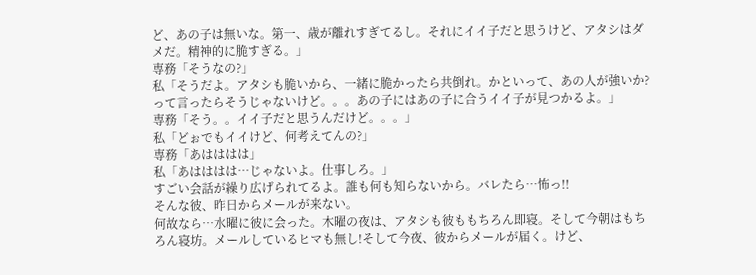ど、あの子は無いな。第一、歳が離れすぎてるし。それにイイ子だと思うけど、アタシはダメだ。精神的に脆すぎる。」
専務「そうなの?」
私「そうだよ。アタシも脆いから、一緒に脆かったら共倒れ。かといって、あの人が強いか?って言ったらそうじゃないけど。。。あの子にはあの子に合うイイ子が見つかるよ。」
専務「そう。。イイ子だと思うんだけど。。。」
私「どぉでもイイけど、何考えてんの?」
専務「あはははは」
私「あはははは…じゃないよ。仕事しろ。」
すごい会話が繰り広げられてるよ。誰も何も知らないから。バレたら…怖っ!!
そんな彼、昨日からメールが来ない。
何故なら…水曜に彼に会った。木曜の夜は、アタシも彼ももちろん即寝。そして今朝はもちろん寝坊。メールしているヒマも無し!そして今夜、彼からメールが届く。けど、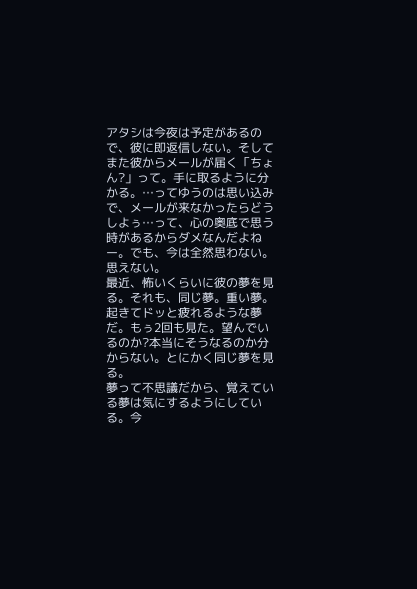アタシは今夜は予定があるので、彼に即返信しない。そしてまた彼からメールが届く「ちょん?」って。手に取るように分かる。…ってゆうのは思い込みで、メールが来なかったらどうしよぅ…って、心の奥底で思う時があるからダメなんだよねー。でも、今は全然思わない。思えない。
最近、怖いくらいに彼の夢を見る。それも、同じ夢。重い夢。起きてドッと疲れるような夢だ。もぅ2回も見た。望んでいるのか?本当にそうなるのか分からない。とにかく同じ夢を見る。
夢って不思議だから、覚えている夢は気にするようにしている。今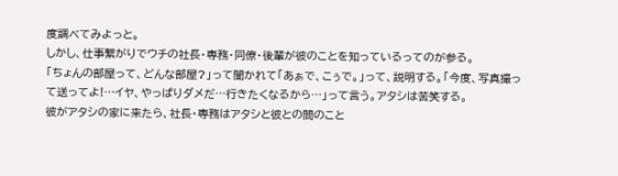度調べてみよっと。
しかし、仕事繋がりでウチの社長・専務・同僚・後輩が彼のことを知っているってのが参る。
「ちょんの部屋って、どんな部屋?」って聞かれて「あぁで、こぅで。」って、説明する。「今度、写真撮って送ってよ!…イヤ、やっぱりダメだ…行きたくなるから…」って言う。アタシは苦笑する。
彼がアタシの家に来たら、社長・専務はアタシと彼との間のこと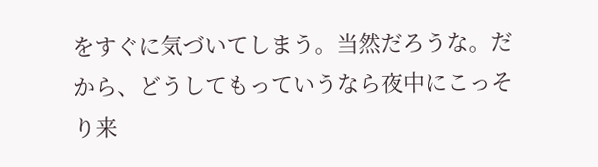をすぐに気づいてしまう。当然だろうな。だから、どうしてもっていうなら夜中にこっそり来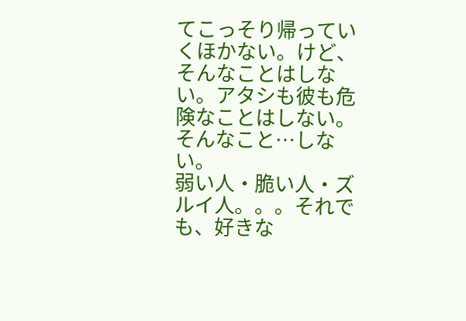てこっそり帰っていくほかない。けど、そんなことはしない。アタシも彼も危険なことはしない。そんなこと…しない。
弱い人・脆い人・ズルイ人。。。それでも、好きな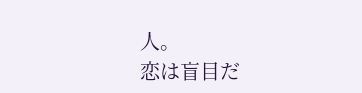人。
恋は盲目だ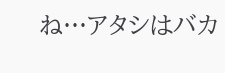ね…アタシはバカ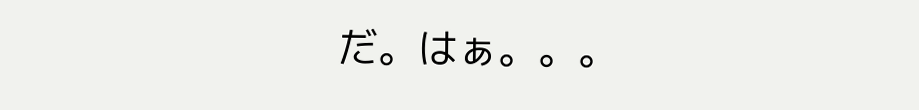だ。はぁ。。。